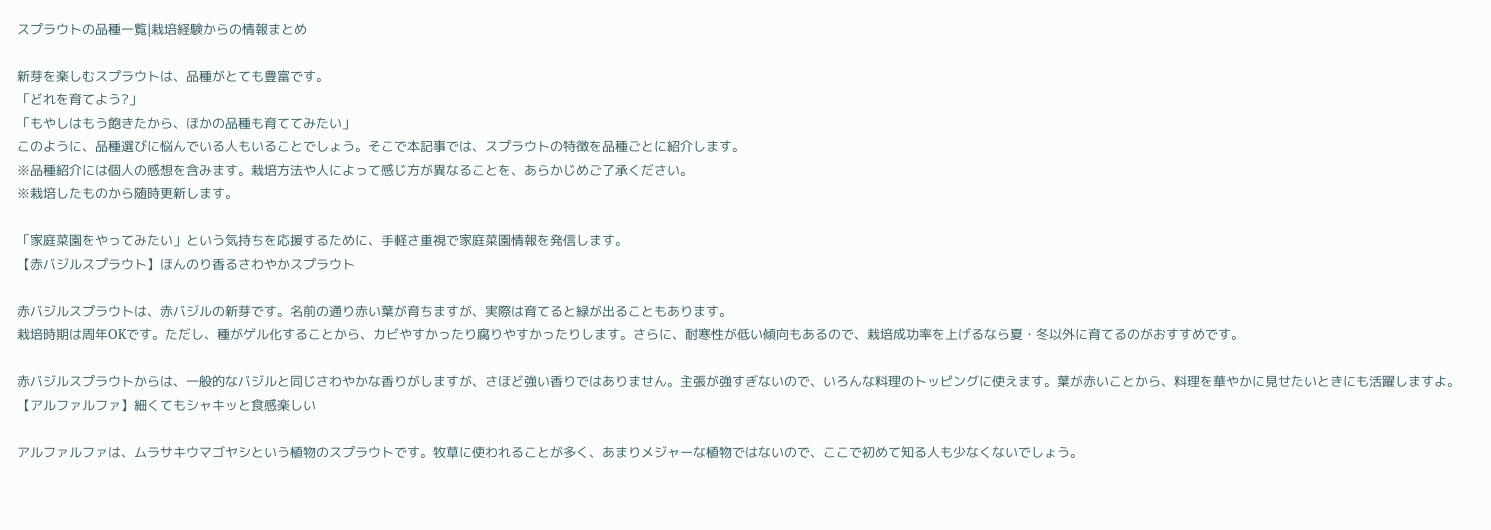スプラウトの品種一覧|栽培経験からの情報まとめ

新芽を楽しむスプラウトは、品種がとても豊富です。
「どれを育てよう?」
「もやしはもう飽きたから、ほかの品種も育ててみたい」
このように、品種選びに悩んでいる人もいることでしょう。そこで本記事では、スプラウトの特徴を品種ごとに紹介します。
※品種紹介には個人の感想を含みます。栽培方法や人によって感じ方が異なることを、あらかじめご了承ください。
※栽培したものから随時更新します。

「家庭菜園をやってみたい」という気持ちを応援するために、手軽さ重視で家庭菜園情報を発信します。
【赤バジルスプラウト】ほんのり香るさわやかスプラウト

赤バジルスプラウトは、赤バジルの新芽です。名前の通り赤い葉が育ちますが、実際は育てると緑が出ることもあります。
栽培時期は周年OKです。ただし、種がゲル化することから、カビやすかったり腐りやすかったりします。さらに、耐寒性が低い傾向もあるので、栽培成功率を上げるなら夏・冬以外に育てるのがおすすめです。

赤バジルスプラウトからは、一般的なバジルと同じさわやかな香りがしますが、さほど強い香りではありません。主張が強すぎないので、いろんな料理のトッピングに使えます。葉が赤いことから、料理を華やかに見せたいときにも活躍しますよ。
【アルファルファ】細くてもシャキッと食感楽しい

アルファルファは、ムラサキウマゴヤシという植物のスプラウトです。牧草に使われることが多く、あまりメジャーな植物ではないので、ここで初めて知る人も少なくないでしょう。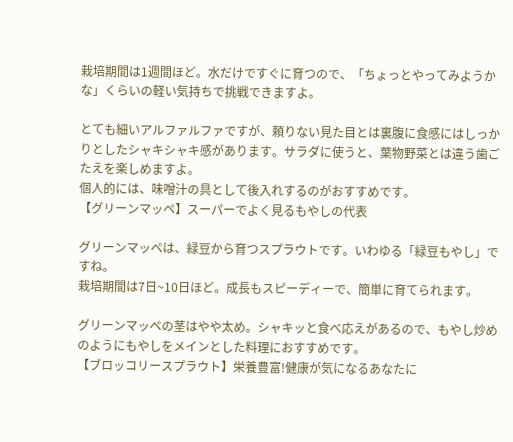栽培期間は1週間ほど。水だけですぐに育つので、「ちょっとやってみようかな」くらいの軽い気持ちで挑戦できますよ。

とても細いアルファルファですが、頼りない見た目とは裏腹に食感にはしっかりとしたシャキシャキ感があります。サラダに使うと、葉物野菜とは違う歯ごたえを楽しめますよ。
個人的には、味噌汁の具として後入れするのがおすすめです。
【グリーンマッペ】スーパーでよく見るもやしの代表

グリーンマッペは、緑豆から育つスプラウトです。いわゆる「緑豆もやし」ですね。
栽培期間は7日~10日ほど。成長もスピーディーで、簡単に育てられます。

グリーンマッペの茎はやや太め。シャキッと食べ応えがあるので、もやし炒めのようにもやしをメインとした料理におすすめです。
【ブロッコリースプラウト】栄養豊富!健康が気になるあなたに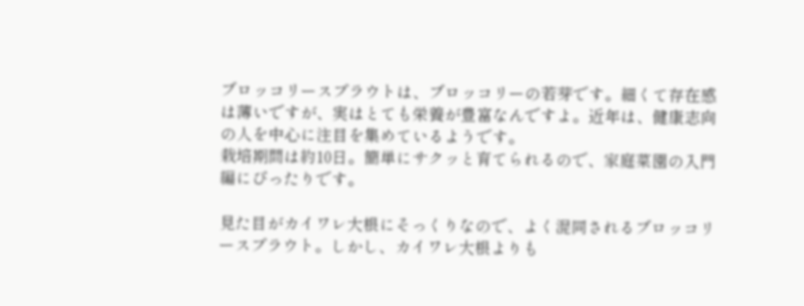ブロッコリースプラウトは、ブロッコリーの若芽です。細くて存在感は薄いですが、実はとても栄養が豊富なんですよ。近年は、健康志向の人を中心に注目を集めているようです。
栽培期間は約10日。簡単にサクッと育てられるので、家庭菜園の入門編にぴったりです。

見た目がカイワレ大根にそっくりなので、よく混同されるブロッコリースプラウト。しかし、カイワレ大根よりも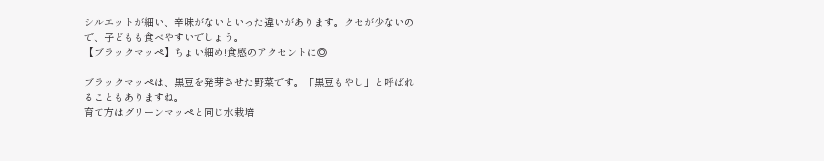シルエットが細い、辛味がないといった違いがあります。クセが少ないので、子どもも食べやすいでしょう。
【ブラックマッペ】ちょい細め!食感のアクセントに◎

ブラックマッペは、黒豆を発芽させた野菜です。「黒豆もやし」と呼ばれることもありますね。
育て方はグリーンマッペと同じ水栽培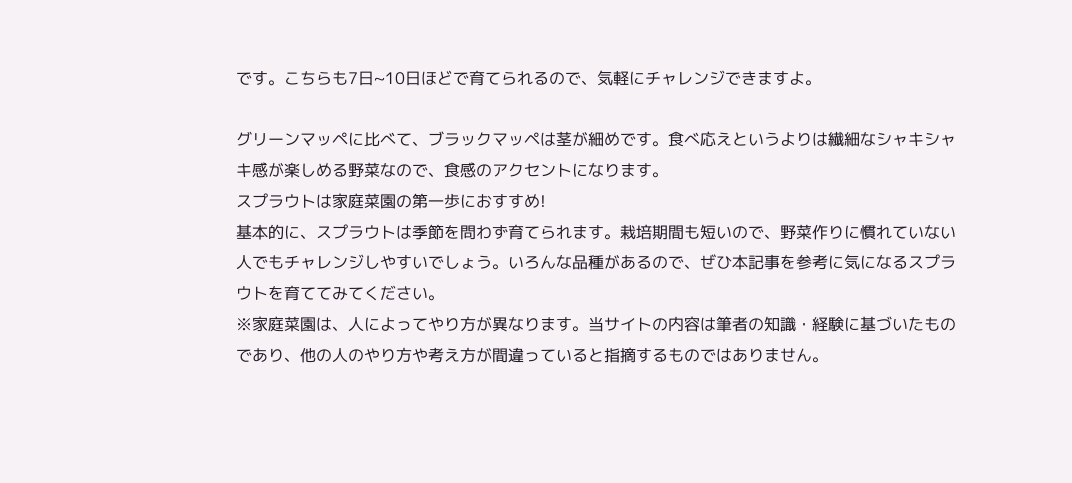です。こちらも7日~10日ほどで育てられるので、気軽にチャレンジできますよ。

グリーンマッペに比べて、ブラックマッペは茎が細めです。食べ応えというよりは繊細なシャキシャキ感が楽しめる野菜なので、食感のアクセントになります。
スプラウトは家庭菜園の第一歩におすすめ!
基本的に、スプラウトは季節を問わず育てられます。栽培期間も短いので、野菜作りに慣れていない人でもチャレンジしやすいでしょう。いろんな品種があるので、ぜひ本記事を参考に気になるスプラウトを育ててみてください。
※家庭菜園は、人によってやり方が異なります。当サイトの内容は筆者の知識・経験に基づいたものであり、他の人のやり方や考え方が間違っていると指摘するものではありません。